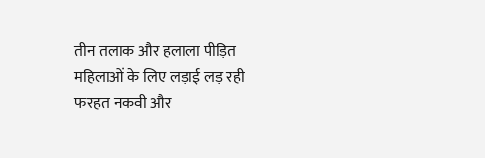तीन तलाक और हलाला पीड़ित महिलाओं के लिए लड़ाई लड़ रही फरहत नकवी और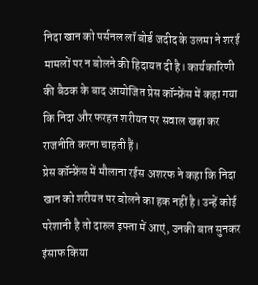निदा खान को पर्सनल लॉ बोर्ड जदीद के उलमा ने शरई मामलों पर न बोलने की हिदायत दी है। कार्यकारिणी की बैठक के बाद आयोजित प्रेस कॉन्फ्रेंस में कहा गया कि निदा और फरहत शरीयत पर सवाल खड़ा कर राजनीति करना चाहती हैं।
प्रेस कॉन्फ्रेंस में मौलाना रईस अशरफ ने कहा कि निदा खान को शरीयत पर बोलने का हक नहीं है। उन्हें कोई परेशानी है तो दारुल इफ्ता में आएं, उनकी बात सुनकर इंसाफ किया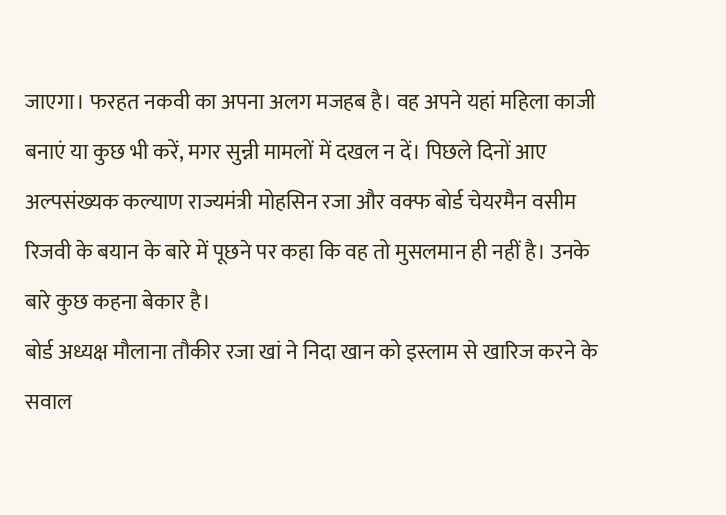जाएगा। फरहत नकवी का अपना अलग मजहब है। वह अपने यहां महिला काजी बनाएं या कुछ भी करें, मगर सुन्नी मामलों में दखल न दें। पिछले दिनों आए अल्पसंख्यक कल्याण राज्यमंत्री मोहसिन रजा और वक्फ बोर्ड चेयरमैन वसीम रिजवी के बयान के बारे में पूछने पर कहा कि वह तो मुसलमान ही नहीं है। उनके बारे कुछ कहना बेकार है।
बोर्ड अध्यक्ष मौलाना तौकीर रजा खां ने निदा खान को इस्लाम से खारिज करने के सवाल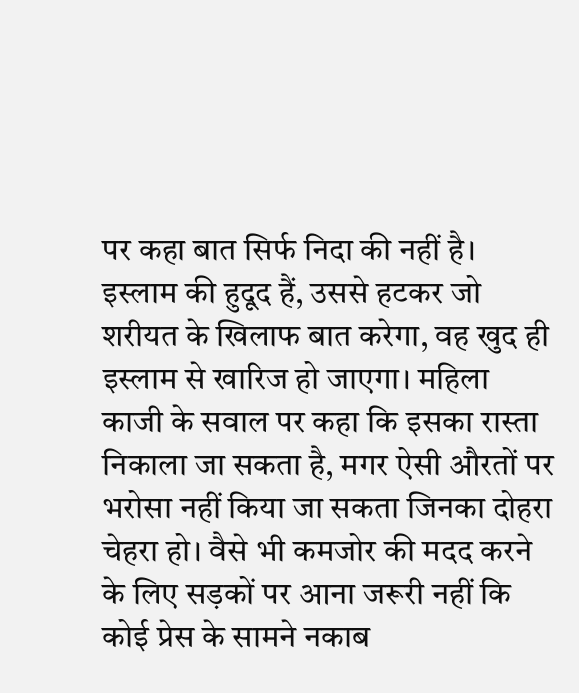पर कहा बात सिर्फ निदा की नहीं है। इस्लाम की हुदूद हैं, उससे हटकर जो शरीयत के खिलाफ बात करेगा, वह खुद ही इस्लाम से खारिज हो जाएगा। महिला काजी के सवाल पर कहा कि इसका रास्ता निकाला जा सकता है, मगर ऐसी औरतों पर भरोसा नहीं किया जा सकता जिनका दोहरा चेहरा हो। वैसे भी कमजोर की मदद करने के लिए सड़कों पर आना जरूरी नहीं कि कोई प्रेस के सामने नकाब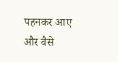पहनकर आए और वैसे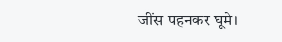जींस पहनकर घूमे।